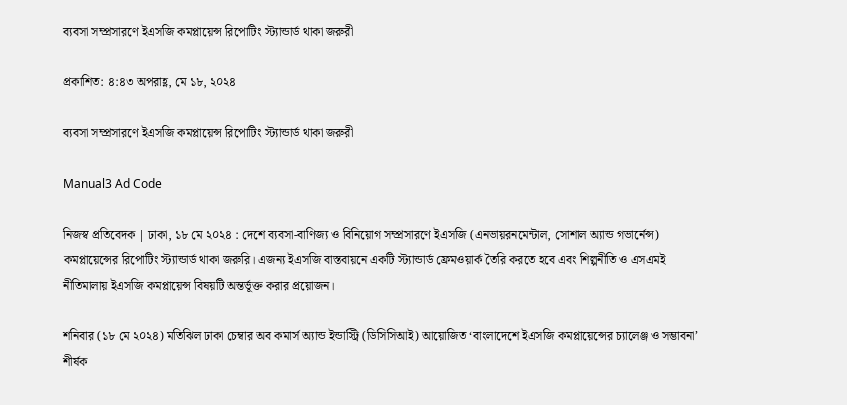ব্যবসা সম্প্রসারণে ইএসজি কমপ্লায়েন্স রিপোটিং স্ট্যান্ডার্ড থাকা জরুরী

প্রকাশিত: ৪:৪৩ অপরাহ্ণ, মে ১৮, ২০২৪

ব্যবসা সম্প্রসারণে ইএসজি কমপ্লায়েন্স রিপোটিং স্ট্যান্ডার্ড থাকা জরুরী

Manual3 Ad Code

নিজস্ব প্রতিবেদক | ঢাকা, ১৮ মে ২০২৪ : দেশে ব্যবসা-বাণিজ্য ও বিনিয়োগ সম্প্রসারণে ইএসজি (এনভায়রনমেন্টাল, সোশাল অ্যান্ড গভার্নেন্স) কমপ্লায়েন্সের রিপোটিং স্ট্যান্ডার্ড থাকা জরুরি। এজন্য ইএসজি বাস্তবায়নে একটি স্ট্যান্ডার্ড ফ্রেমওয়ার্ক তৈরি করতে হবে এবং শিল্পনীতি ও এসএমই নীতিমালায় ইএসজি কমপ্লায়েন্স বিষয়টি অন্তর্ভূক্ত করার প্রয়োজন।

শনিবার (১৮ মে ২০২৪) মতিঝিল ঢাকা চেম্বার অব কমার্স অ্যান্ড ইন্ডাস্ট্রি (ডিসিসিআই) আয়োজিত ‘বাংলাদেশে ইএসজি কমপ্লায়েন্সের চ্যালেঞ্জ ও সম্ভাবনা’ শীর্ষক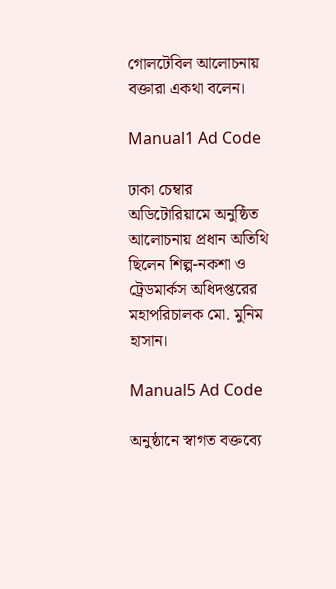গোলটেবিল আলোচনায় বক্তারা একথা বলেন।

Manual1 Ad Code

ঢাকা চেম্বার অডিটোরিয়ামে অনুষ্ঠিত আলোচনায় প্রধান অতিথি ছিলেন শিল্প-নকশা ও ট্রেডমার্কস অধিদপ্তরের মহাপরিচালক মো. মুনিম হাসান।

Manual5 Ad Code

অনুষ্ঠানে স্বাগত বক্তব্যে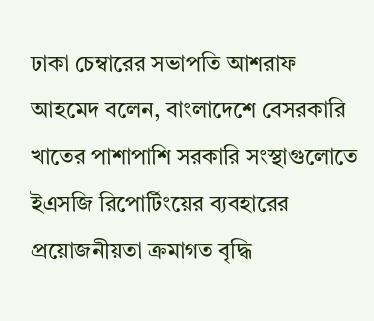ঢাকা চেম্বারের সভাপতি আশরাফ আহমেদ বলেন, বাংলাদেশে বেসরকারি খাতের পাশাপাশি সরকারি সংস্থাগুলোতে ইএসজি রিপোর্টিংয়ের ব্যবহারের প্রয়োজনীয়তা ক্রমাগত বৃদ্ধি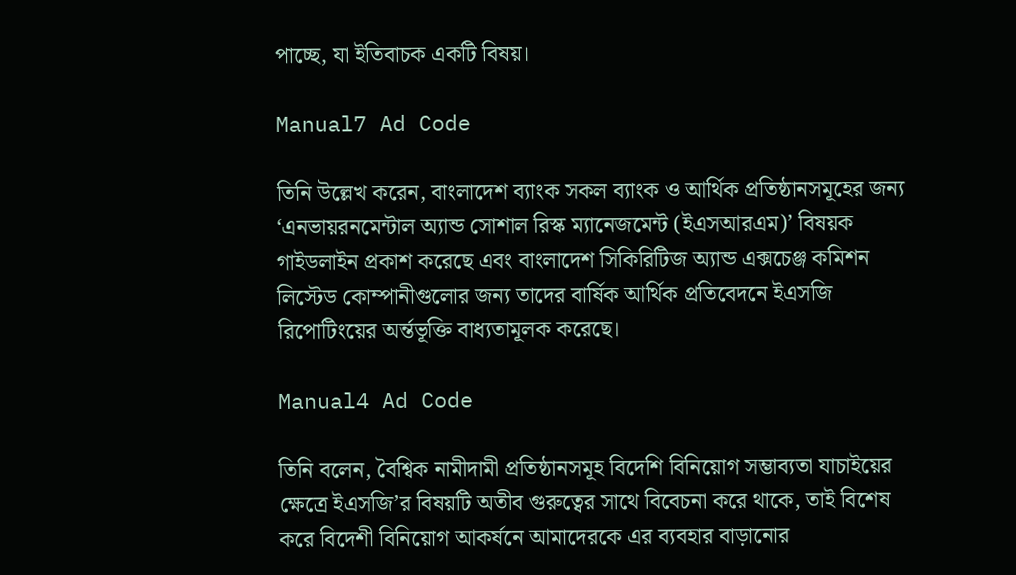পাচ্ছে, যা ইতিবাচক একটি বিষয়।

Manual7 Ad Code

তিনি উল্লেখ করেন, বাংলাদেশ ব্যাংক সকল ব্যাংক ও আর্থিক প্রতিষ্ঠানসমূহের জন্য ‘এনভায়রনমেন্টাল অ্যান্ড সোশাল রিস্ক ম্যানেজমেন্ট (ইএসআরএম)’ বিষয়ক গাইডলাইন প্রকাশ করেছে এবং বাংলাদেশ সিকিরিটিজ অ্যান্ড এক্সচেঞ্জ কমিশন লিস্টেড কোম্পানীগুলোর জন্য তাদের বার্ষিক আর্থিক প্রতিবেদনে ইএসজি রিপোটিংয়ের অর্ন্তভূক্তি বাধ্যতামূলক করেছে।

Manual4 Ad Code

তিনি বলেন, বৈশ্বিক নামীদামী প্রতিষ্ঠানসমূহ বিদেশি বিনিয়োগ সম্ভাব্যতা যাচাইয়ের ক্ষেত্রে ইএসজি’র বিষয়টি অতীব গুরুত্বের সাথে বিবেচনা করে থাকে, তাই বিশেষ করে বিদেশী বিনিয়োগ আকর্ষনে আমাদেরকে এর ব্যবহার বাড়ানোর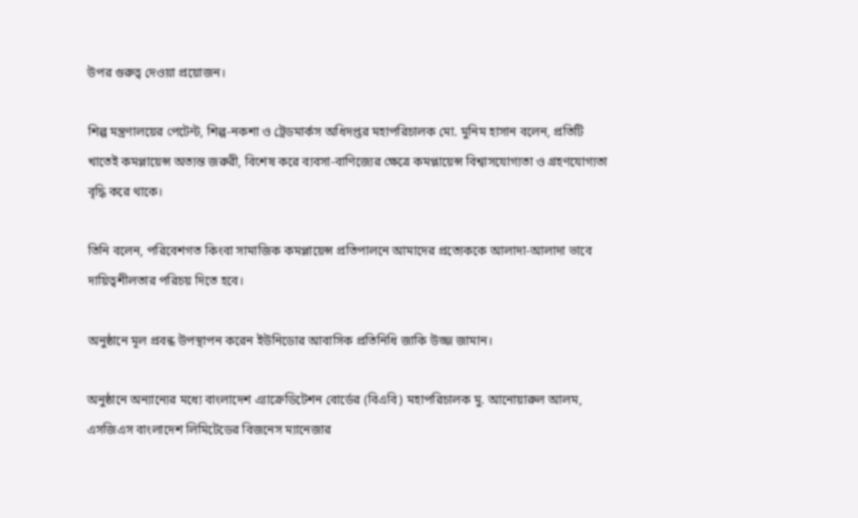উপর গুরুত্ব দেওয়া প্রয়োজন।

শিল্প মন্ত্রণালয়ের পেটেন্ট, শিল্প-নকশা ও ট্রেডমার্কস অধিদপ্তর মহাপরিচালক মো. মুনিম হাসান বলেন, প্রতিটি খাতেই কমপ্লায়েন্স অত্যন্ত জরুরী, বিশেষ করে ব্যবসা-বাণিজ্যের ক্ষেত্রে কমপ্লায়েন্স বিশ্বাসযোগ্যতা ও গ্রহণযোগ্যতা বৃদ্ধি করে থাকে।

তিনি বলেন, পরিবেশগত কিংবা সামাজিক কমপ্লায়েন্স প্রতিপালনে আমাদের প্রত্যেককে আলাদা-আলাদা ভাবে দায়িত্বশীলতার পরিচয় দিতে হবে।

অনুষ্ঠানে মূল প্রবন্ধ উপস্থাপন করেন ইউনিডোর আবাসিক প্রতিনিধি জাকি উজ্জ জামান।

অনুষ্ঠানে অন্যান্যের মধ্যে বাংলাদেশ এ্যাক্রেডিটেশন বোর্ডের (বিএবি) মহাপরিচালক মু. আনোয়ারুল আলম, এসজিএস বাংলাদেশ লিমিটেডের বিজনেস ম্যানেজার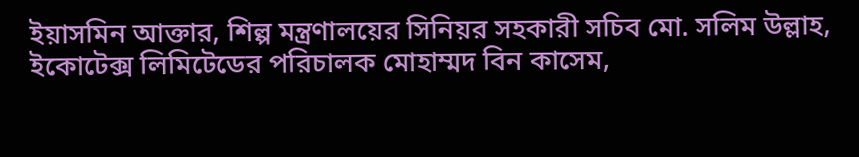ইয়াসমিন আক্তার, শিল্প মন্ত্রণালয়ের সিনিয়র সহকারী সচিব মো. সলিম উল্লাহ, ইকোটেক্স লিমিটেডের পরিচালক মোহাম্মদ বিন কাসেম,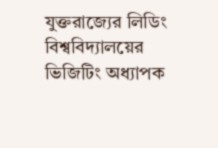যুক্তরাজ্যের লিডিং বিশ্ববিদ্যালয়ের ভিজিটিং অধ্যাপক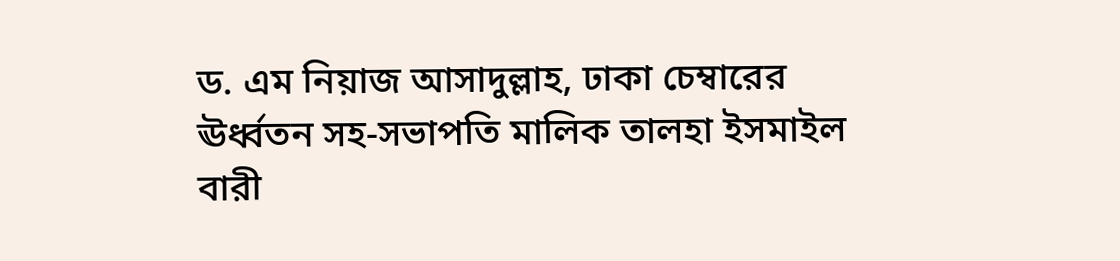ড. এম নিয়াজ আসাদুল্লাহ, ঢাকা চেম্বারের ঊর্ধ্বতন সহ-সভাপতি মালিক তালহা ইসমাইল বারী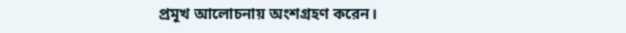প্রমূখ আলোচনায় অংশগ্রহণ করেন।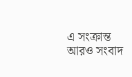এ সংক্রান্ত আরও সংবাদ